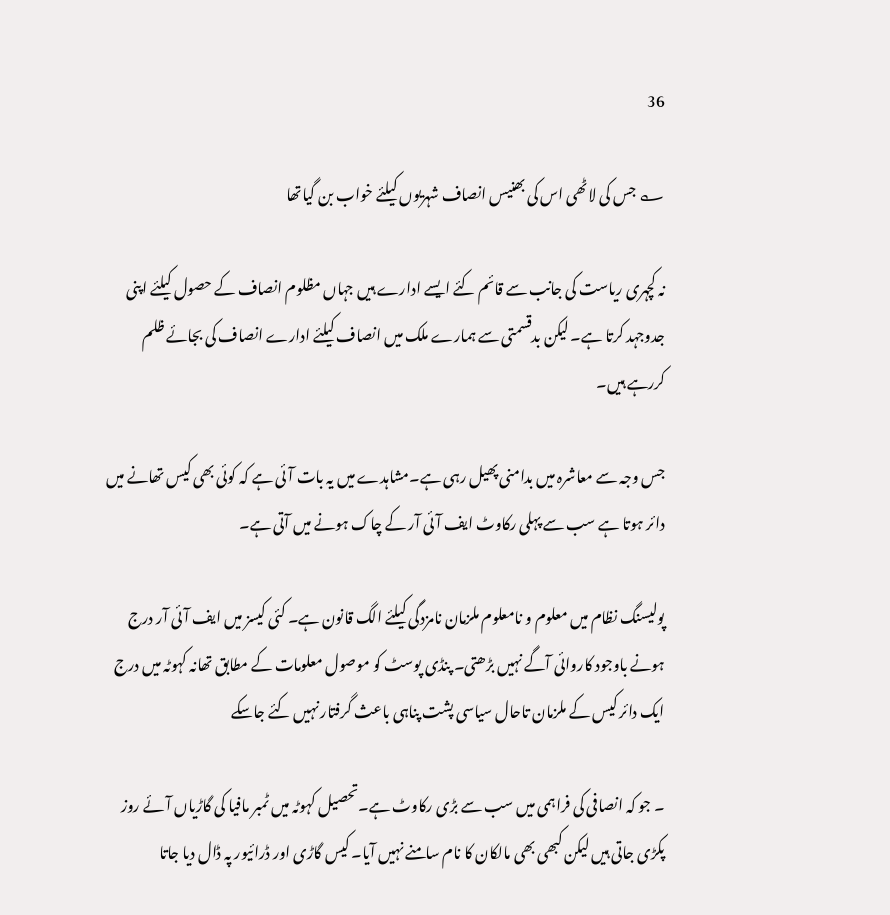36

؎ جس کی لاٹھی اس کی بھنیس انصاف شہریوں کیلئے خواب بن گیاتھا

نہ کچہری ریاست کی جانب سے قائم کئے ایسے ادارے ہیں جہاں مظلوم انصاف کے حصول کیلئے اپنی جدوجہد کرتا ہے۔ لیکن بدقسمتی سے ہمارے ملک میں انصاف کیلئے ادارے انصاف کی بجائے ظلم کررہے ہیں۔

جس وجہ سے معاشرہ میں بدامنی پھیل رہی ہے۔مشاہدے میں یہ بات آئی ہے کہ کوئی بھی کیس تھانے میں دائر ہوتا ہے سب سے پہلی رکاوٹ ایف آئی آر کے چاک ہونے میں آتی ہے۔

پولیسنگ نظام میں معلوم و نامعلوم ملزمان نامزدگی کیلئے الگ قانون ہے۔ کئی کیسز میں ایف آئی آر درج ہونے باوجود کاروائی آگے نہیں بڑھتی۔ پنڈی پوسٹ کو موصول معلومات کے مطابق تھانہ کہوٹہ میں درج ایک دائر کیس کے ملزمان تاحال سیاسی پشت پناہی باعث گرفتار نہیں کئے جاسکے

۔ جو کہ انصافی کی فراہمی میں سب سے بڑی رکاوٹ ہے۔تحصیل کہوٹہ میں ٹمبر مافیا کی گاڑیاں آئے روز پکڑی جاتی ہیں لیکن کبھی بھی مالکان کا نام سامنے نہیں آیا۔ کیس گاڑی اور ڈرائیور پہ ڈال دیا جاتا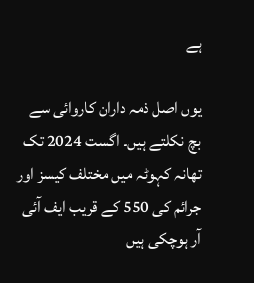ہے

یوں اصل ذمہ داران کاروائی سے بچ نکلتے ہیں۔ اگست 2024 تک تھانہ کہوٹہ میں مختلف کیسز اور جرائم کی 550 کے قریب ایف آئی آر ہوچکی ہیں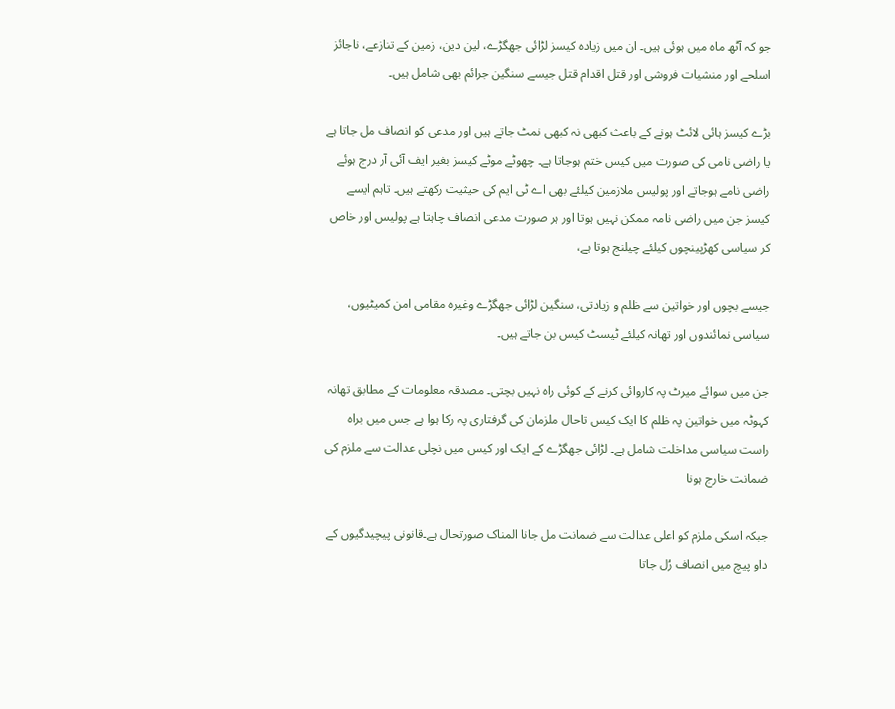جو کہ آٹھ ماہ میں ہوئی ہیں۔ ان میں زیادہ کیسز لڑائی جھگڑے، لین دین، زمین کے تنازعے، ناجائز اسلحے اور منشیات فروشی اور قتل اقدام قتل جیسے سنگین جرائم بھی شامل ہیں۔

بڑے کیسز ہائی لائٹ ہونے کے باعث کبھی نہ کبھی نمٹ جاتے ہیں اور مدعی کو انصاف مل جاتا ہے یا راضی نامی کی صورت میں کیس ختم ہوجاتا ہے۔ چھوٹے موٹے کیسز بغیر ایف آئی آر درج ہوئے راضی نامے ہوجاتے اور پولیس ملازمین کیلئے بھی اے ٹی ایم کی حیثیت رکھتے ہیں۔ تاہم ایسے کیسز جن میں راضی نامہ ممکن نہیں ہوتا اور ہر صورت مدعی انصاف چاہتا ہے پولیس اور خاص کر سیاسی کھڑپینچوں کیلئے چیلنج ہوتا ہے،

جیسے بچوں اور خواتین سے ظلم و زیادتی، سنگین لڑائی جھگڑے وغیرہ مقامی امن کمیٹیوں، سیاسی نمائندوں اور تھانہ کیلئے ٹیسٹ کیس بن جاتے ہیں۔

جن میں سوائے میرٹ پہ کاروائی کرنے کے کوئی راہ نہیں بچتی۔ مصدقہ معلومات کے مطابق تھانہ کہوٹہ میں خواتین پہ ظلم کا ایک کیس تاحال ملزمان کی گرفتاری پہ رکا ہوا ہے جس میں براہ راست سیاسی مداخلت شامل ہے۔ لڑائی جھگڑے کے ایک اور کیس میں نچلی عدالت سے ملزم کی ضمانت خارج ہونا

جبکہ اسکی ملزم کو اعلی عدالت سے ضمانت مل جانا المناک صورتحال ہے۔قانونی پیچیدگیوں کے داو پیچ میں انصاف رُل جاتا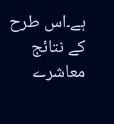ہے۔اس طرح کے نتائج معاشرے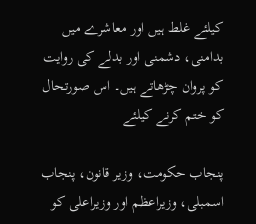کیلئے غلط ہیں اور معاشرے میں بدامنی، دشمنی اور بدلے کی روایت کو پروان چڑھاتے ہیں۔ اس صورتحال کو ختم کرنے کیلئے

پنجاب حکومت، وزیر قانون، پنجاب اسمبلی، وزیراعظم اور وزیراعلی کو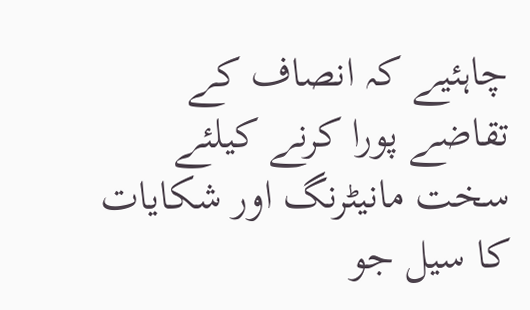چاہئیے کہ انصاف کے تقاضے پورا کرنے کیلئے سخت مانیٹرنگ اور شکایات کا سیل جو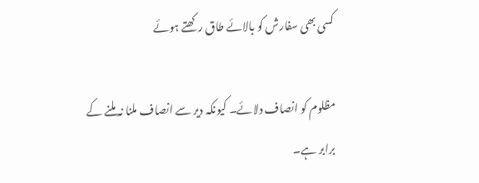کسی بھی سفارش کو بالائے طاق رکھتے ہوئے

مظلوم کو انصاف دلائے۔ کیونکہ دیر سے انصاف ملنا نہ ملنے کے برابر ہے۔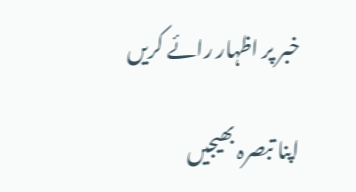خبر پر اظہار رائے کریں

اپنا تبصرہ بھیجیں